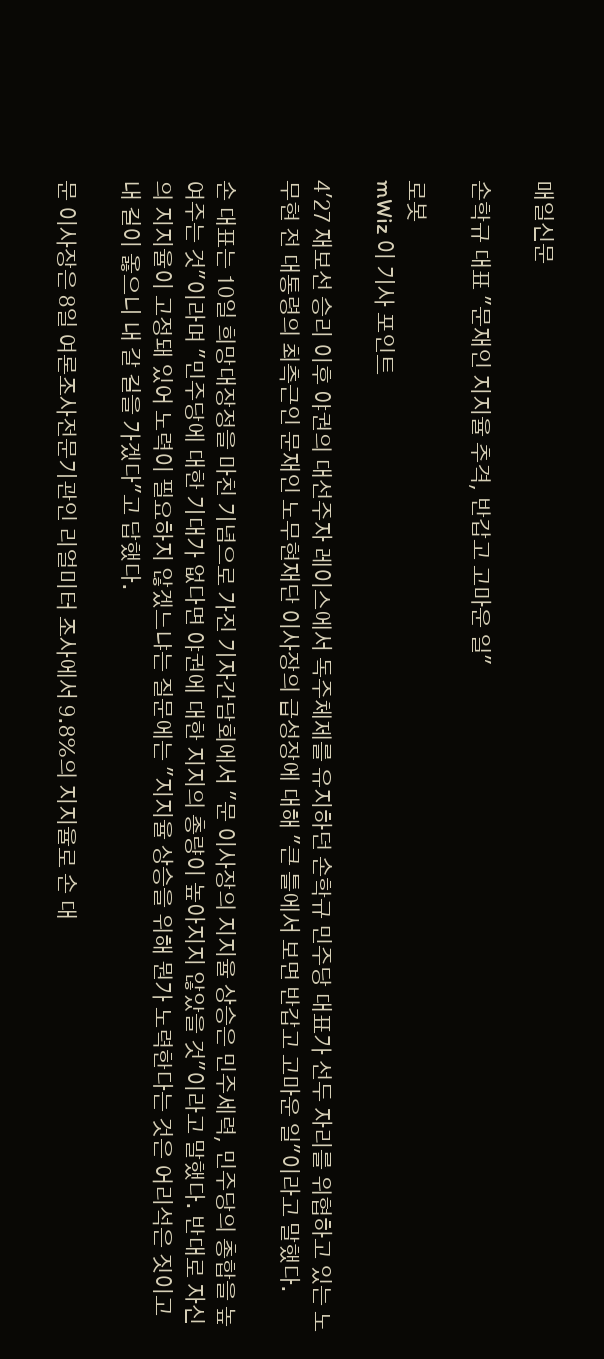매일신문

손학규 대표 "문재인 지지율 추격, 반갑고 고마운 일"

로봇
mWiz 이 기사 포인트

4'27 재보선 승리 이후 야권의 대선주자 레이스에서 독주체제를 유지하던 손학규 민주당 대표가 선두 자리를 위협하고 있는 노무현 전 대통령의 최측근인 문재인 노무현재단 이사장의 급성장에 대해 "큰 틀에서 보면 반갑고 고마운 일"이라고 말했다.

손 대표는 10일 희망대장정을 마친 기념으로 가진 기자간담회에서 "문 이사장의 지지율 상승은 민주세력, 민주당의 총합을 높여주는 것"이라며 "민주당에 대한 기대가 없다면 야권에 대한 지지의 총량이 높아지지 않았을 것"이라고 말했다. 반대로 자신의 지지율이 고정돼 있어 노력이 필요하지 않겠느냐는 질문에는 "지지율 상승을 위해 뭔가 노력한다는 것은 어리석은 짓이고 내 길이 옳으니 내 갈 길을 가겠다"고 답했다.

문 이사장은 8일 여론조사전문기관인 리얼미터 조사에서 9.8%의 지지율로 손 대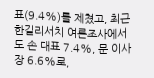표(9.4%)를 제쳤고, 최근 한길리서치 여론조사에서도 손 대표 7.4%, 문 이사장 6.6%로,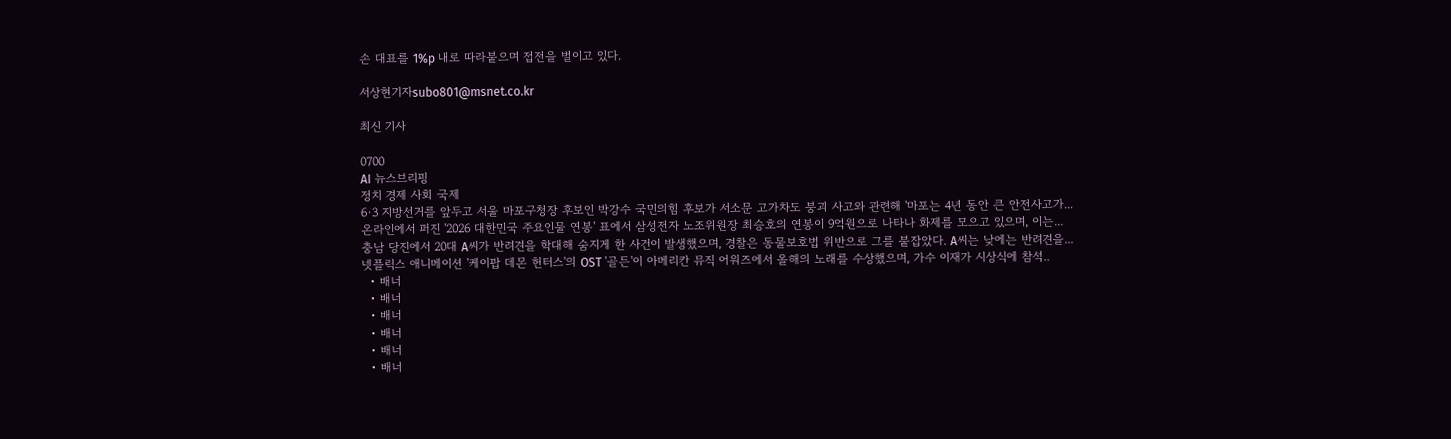손 대표를 1%p 내로 따라붙으며 접전을 벌이고 있다.

서상현기자subo801@msnet.co.kr

최신 기사

0700
AI 뉴스브리핑
정치 경제 사회 국제
6·3 지방선거를 앞두고 서울 마포구청장 후보인 박강수 국민의힘 후보가 서소문 고가차도 붕괴 사고와 관련해 '마포는 4년 동안 큰 안전사고가...
온라인에서 퍼진 '2026 대한민국 주요인물 연봉' 표에서 삼성전자 노조위원장 최승호의 연봉이 9억원으로 나타나 화제를 모으고 있으며, 이는...
충남 당진에서 20대 A씨가 반려견을 학대해 숨지게 한 사건이 발생했으며, 경찰은 동물보호법 위반으로 그를 붙잡았다. A씨는 낮에는 반려견을...
넷플릭스 애니메이션 '케이팝 데몬 헌터스'의 OST '골든'이 아메리칸 뮤직 어워즈에서 올해의 노래를 수상했으며, 가수 이재가 시상식에 참석..
  • 배너
  • 배너
  • 배너
  • 배너
  • 배너
  • 배너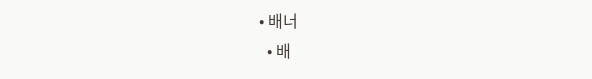• 배너
  • 배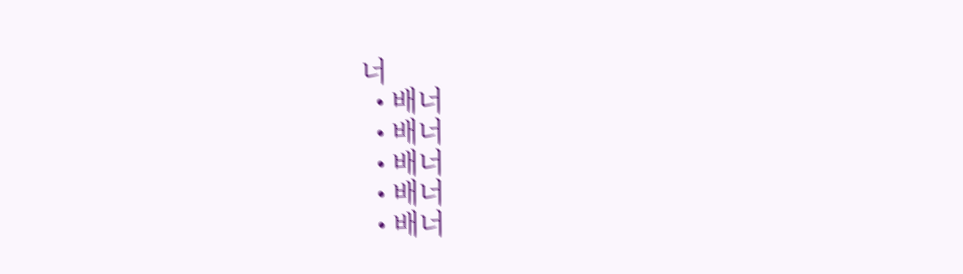너
  • 배너
  • 배너
  • 배너
  • 배너
  • 배너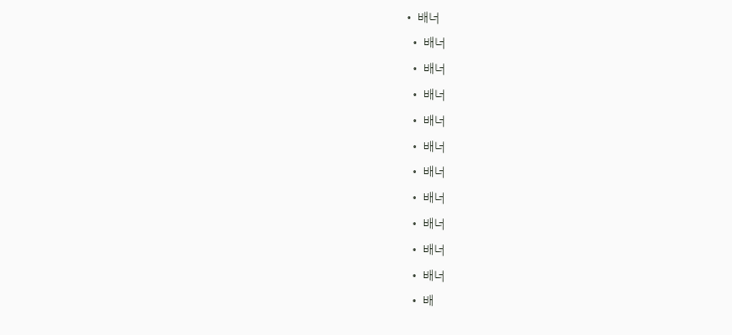• 배너
  • 배너
  • 배너
  • 배너
  • 배너
  • 배너
  • 배너
  • 배너
  • 배너
  • 배너
  • 배너
  • 배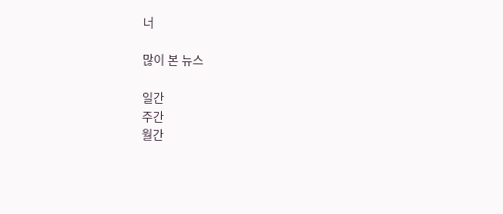너

많이 본 뉴스

일간
주간
월간